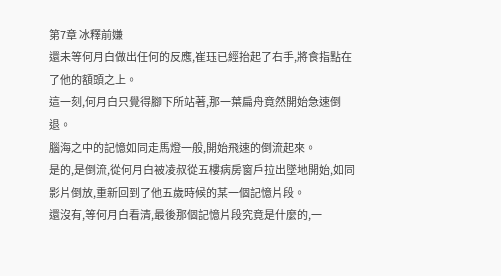第7章 冰釋前嫌
還未等何月白做出任何的反應,崔珏已經抬起了右手,將食指點在了他的額頭之上。
這一刻,何月白只覺得腳下所站著,那一葉扁舟竟然開始急速倒退。
腦海之中的記憶如同走馬燈一般,開始飛速的倒流起來。
是的,是倒流,從何月白被凌叔從五樓病房窗戶拉出墜地開始,如同影片倒放,重新回到了他五歲時候的某一個記憶片段。
還沒有,等何月白看清,最後那個記憶片段究竟是什麼的,一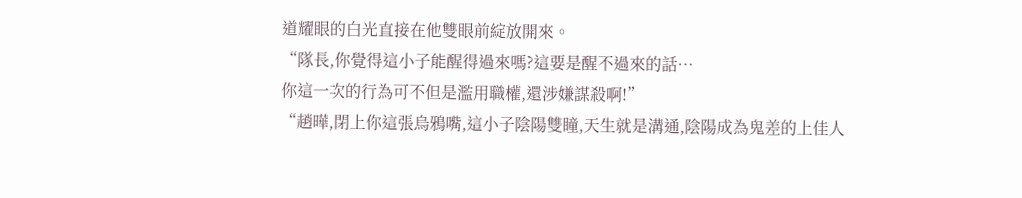道耀眼的白光直接在他雙眼前綻放開來。
“隊長,你覺得這小子能醒得過來嗎?這要是醒不過來的話…
你這一次的行為可不但是濫用職權,還涉嫌謀殺啊!”
“趙曄,閉上你這張烏鴉嘴,這小子陰陽雙瞳,天生就是溝通,陰陽成為鬼差的上佳人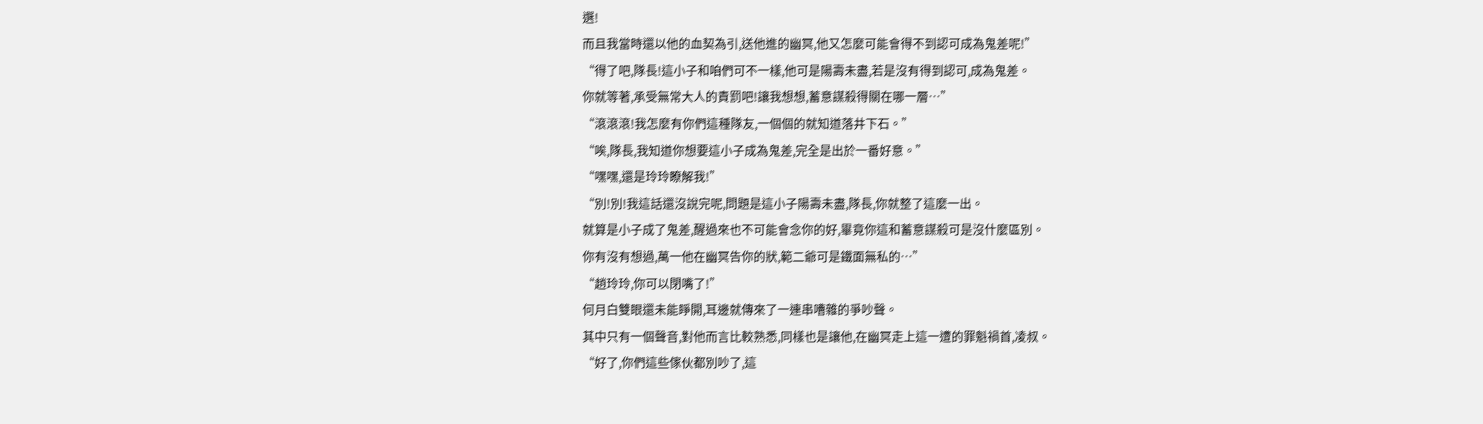選!
而且我當時還以他的血契為引,送他進的幽冥,他又怎麼可能會得不到認可成為鬼差呢!”
“得了吧,隊長!這小子和咱們可不一樣,他可是陽壽未盡,若是沒有得到認可,成為鬼差。
你就等著,承受無常大人的責罰吧!讓我想想,蓄意謀殺得關在哪一層…”
“滾滾滾!我怎麼有你們這種隊友,一個個的就知道落井下石。”
“唉,隊長,我知道你想要這小子成為鬼差,完全是出於一番好意。”
“嘿嘿,還是玲玲瞭解我!”
“別!別!我這話還沒說完呢,問題是這小子陽壽未盡,隊長,你就整了這麼一出。
就算是小子成了鬼差,醒過來也不可能會念你的好,畢竟你這和蓄意謀殺可是沒什麼區別。
你有沒有想過,萬一他在幽冥告你的狀,範二爺可是鐵面無私的…”
“趙玲玲,你可以閉嘴了!”
何月白雙眼還未能睜開,耳邊就傳來了一連串嘈雜的爭吵聲。
其中只有一個聲音,對他而言比較熟悉,同樣也是讓他,在幽冥走上這一遭的罪魁禍首,凌叔。
“好了,你們這些傢伙都別吵了,這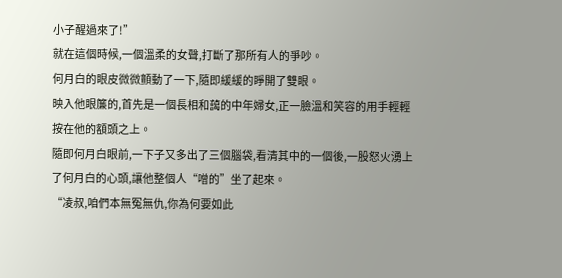小子醒過來了!”
就在這個時候,一個溫柔的女聲,打斷了那所有人的爭吵。
何月白的眼皮微微顫動了一下,隨即緩緩的睜開了雙眼。
映入他眼簾的,首先是一個長相和藹的中年婦女,正一臉溫和笑容的用手輕輕按在他的額頭之上。
隨即何月白眼前,一下子又多出了三個腦袋,看清其中的一個後,一股怒火湧上了何月白的心頭,讓他整個人“噌的”坐了起來。
“凌叔,咱們本無冤無仇,你為何要如此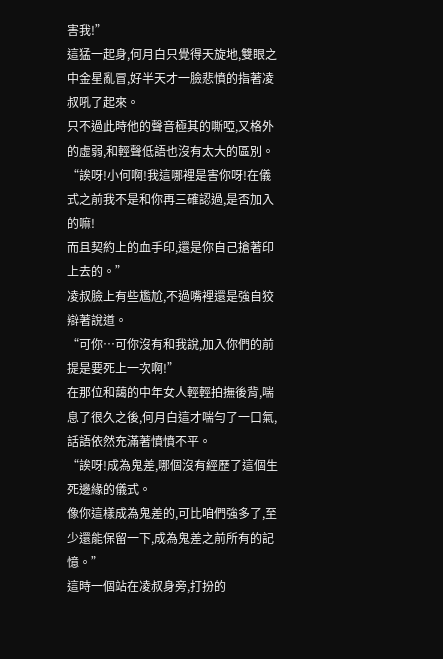害我!”
這猛一起身,何月白只覺得天旋地,雙眼之中金星亂冒,好半天才一臉悲憤的指著凌叔吼了起來。
只不過此時他的聲音極其的嘶啞,又格外的虛弱,和輕聲低語也沒有太大的區別。
“誒呀!小何啊!我這哪裡是害你呀!在儀式之前我不是和你再三確認過,是否加入的嘛!
而且契約上的血手印,還是你自己搶著印上去的。”
凌叔臉上有些尷尬,不過嘴裡還是強自狡辯著說道。
“可你…可你沒有和我說,加入你們的前提是要死上一次啊!”
在那位和藹的中年女人輕輕拍撫後背,喘息了很久之後,何月白這才喘勻了一口氣,話語依然充滿著憤憤不平。
“誒呀!成為鬼差,哪個沒有經歷了這個生死邊緣的儀式。
像你這樣成為鬼差的,可比咱們強多了,至少還能保留一下,成為鬼差之前所有的記憶。”
這時一個站在凌叔身旁,打扮的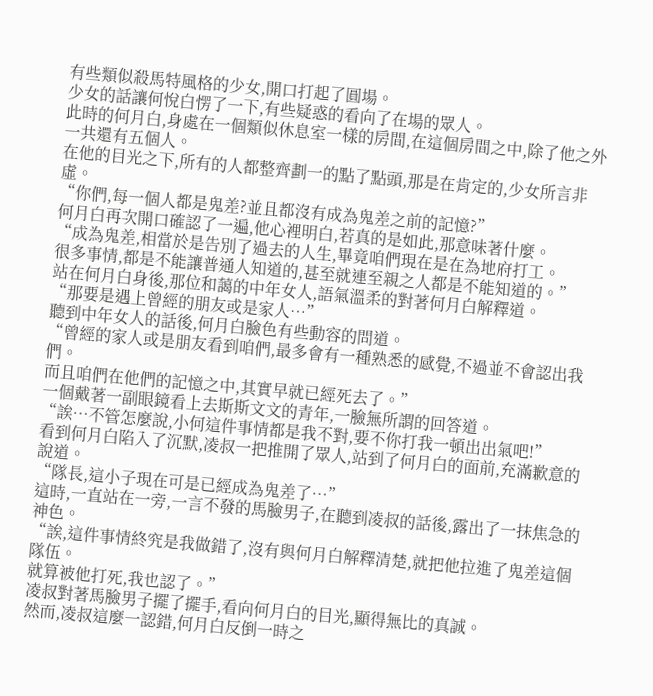有些類似殺馬特風格的少女,開口打起了圓場。
少女的話讓何悅白愣了一下,有些疑惑的看向了在場的眾人。
此時的何月白,身處在一個類似休息室一樣的房間,在這個房間之中,除了他之外一共還有五個人。
在他的目光之下,所有的人都整齊劃一的點了點頭,那是在肯定的,少女所言非虛。
“你們,每一個人都是鬼差?並且都沒有成為鬼差之前的記憶?”
何月白再次開口確認了一遍,他心裡明白,若真的是如此,那意味著什麼。
“成為鬼差,相當於是告別了過去的人生,畢竟咱們現在是在為地府打工。
很多事情,都是不能讓普通人知道的,甚至就連至親之人都是不能知道的。”
站在何月白身後,那位和藹的中年女人,語氣溫柔的對著何月白解釋道。
“那要是遇上曾經的朋友或是家人…”
聽到中年女人的話後,何月白臉色有些動容的問道。
“曾經的家人或是朋友看到咱們,最多會有一種熟悉的感覺,不過並不會認出我們。
而且咱們在他們的記憶之中,其實早就已經死去了。”
一個戴著一副眼鏡看上去斯斯文文的青年,一臉無所謂的回答道。
“誒…不管怎麼說,小何這件事情都是我不對,要不你打我一頓出出氣吧!”
看到何月白陷入了沉默,凌叔一把推開了眾人,站到了何月白的面前,充滿歉意的說道。
“隊長,這小子現在可是已經成為鬼差了…”
這時,一直站在一旁,一言不發的馬臉男子,在聽到凌叔的話後,露出了一抹焦急的神色。
“誒,這件事情終究是我做錯了,沒有與何月白解釋清楚,就把他拉進了鬼差這個隊伍。
就算被他打死,我也認了。”
凌叔對著馬臉男子擺了擺手,看向何月白的目光,顯得無比的真誠。
然而,凌叔這麼一認錯,何月白反倒一時之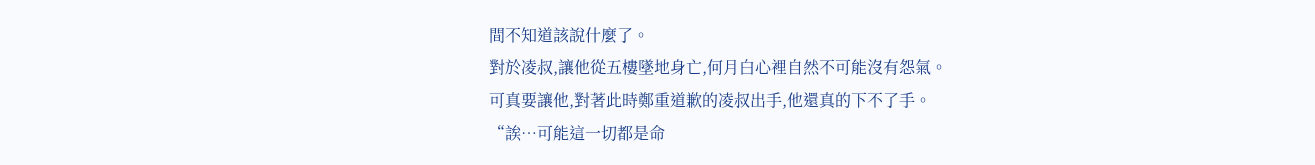間不知道該說什麼了。
對於凌叔,讓他從五樓墜地身亡,何月白心裡自然不可能沒有怨氣。
可真要讓他,對著此時鄭重道歉的凌叔出手,他還真的下不了手。
“誒…可能這一切都是命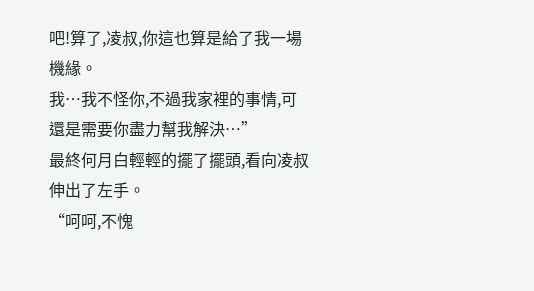吧!算了,凌叔,你這也算是給了我一場機緣。
我…我不怪你,不過我家裡的事情,可還是需要你盡力幫我解決…”
最終何月白輕輕的擺了擺頭,看向凌叔伸出了左手。
“呵呵,不愧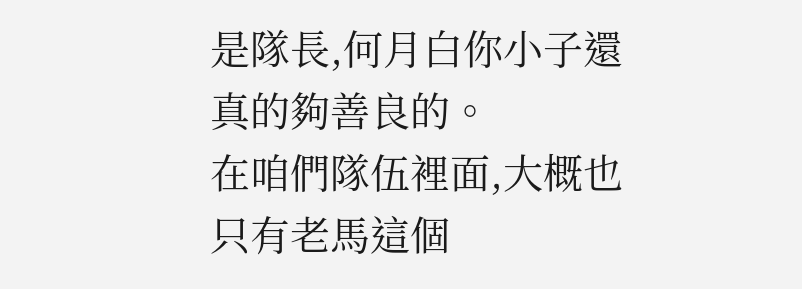是隊長,何月白你小子還真的夠善良的。
在咱們隊伍裡面,大概也只有老馬這個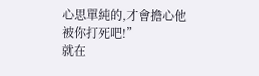心思單純的,才會擔心他被你打死吧!”
就在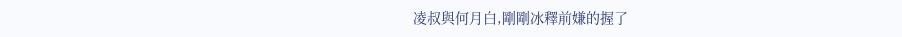凌叔與何月白,剛剛冰釋前嫌的握了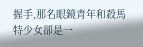握手,那名眼鏡青年和殺馬特少女卻是一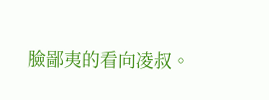臉鄙夷的看向凌叔。